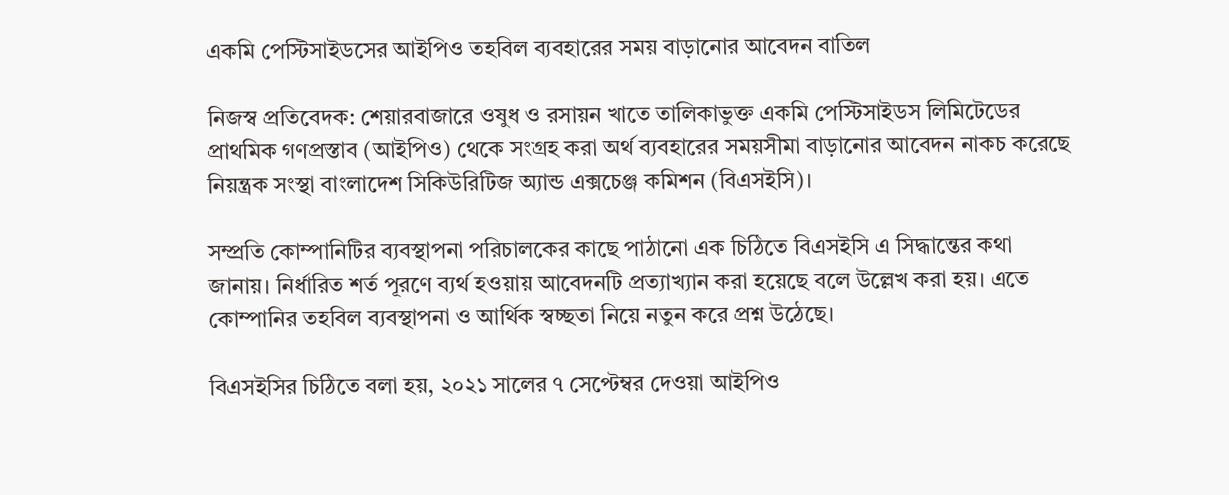একমি পেস্টিসাইডসের আইপিও তহবিল ব্যবহারের সময় বাড়ানোর আবেদন বাতিল

নিজস্ব প্রতিবেদক: শেয়ারবাজারে ওষুধ ও রসায়ন খাতে তালিকাভুক্ত একমি পেস্টিসাইডস লিমিটেডের প্রাথমিক গণপ্রস্তাব (আইপিও) থেকে সংগ্রহ করা অর্থ ব্যবহারের সময়সীমা বাড়ানোর আবেদন নাকচ করেছে নিয়ন্ত্রক সংস্থা বাংলাদেশ সিকিউরিটিজ অ্যান্ড এক্সচেঞ্জ কমিশন (বিএসইসি)।

সম্প্রতি কোম্পানিটির ব্যবস্থাপনা পরিচালকের কাছে পাঠানো এক চিঠিতে বিএসইসি এ সিদ্ধান্তের কথা জানায়। নির্ধারিত শর্ত পূরণে ব্যর্থ হওয়ায় আবেদনটি প্রত্যাখ্যান করা হয়েছে বলে উল্লেখ করা হয়। এতে কোম্পানির তহবিল ব্যবস্থাপনা ও আর্থিক স্বচ্ছতা নিয়ে নতুন করে প্রশ্ন উঠেছে।

বিএসইসির চিঠিতে বলা হয়, ২০২১ সালের ৭ সেপ্টেম্বর দেওয়া আইপিও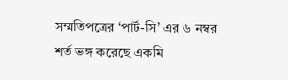সম্মতিপত্রের ‘পার্ট-সি’ এর ৬ নম্বর শর্ত ভঙ্গ করেছে একমি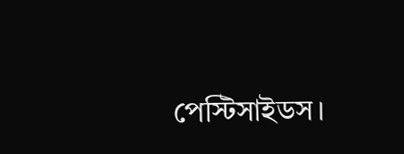পেস্টিসাইডস।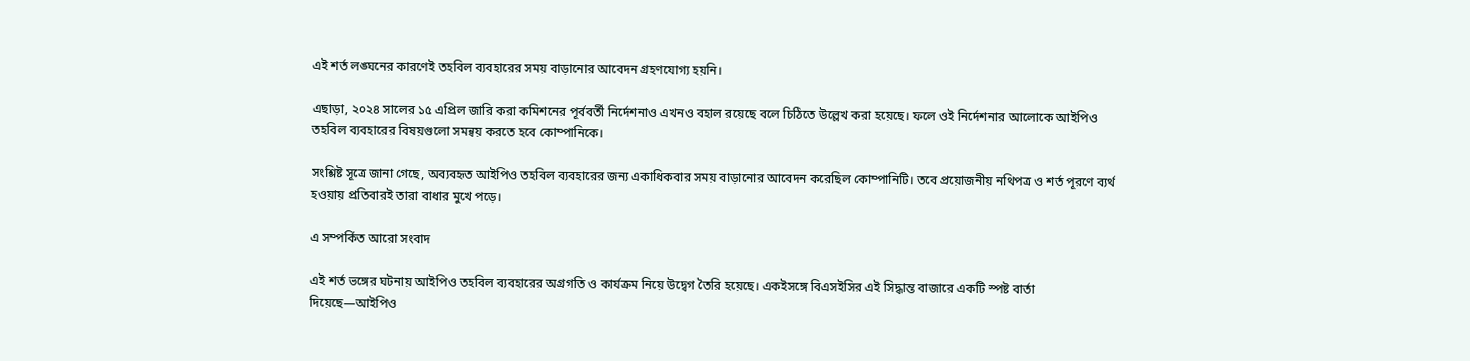এই শর্ত লঙ্ঘনের কারণেই তহবিল ব্যবহারের সময় বাড়ানোর আবেদন গ্রহণযোগ্য হয়নি।

এছাড়া, ২০২৪ সালের ১৫ এপ্রিল জারি করা কমিশনের পূর্ববর্তী নির্দেশনাও এখনও বহাল রয়েছে বলে চিঠিতে উল্লেখ করা হয়েছে। ফলে ওই নির্দেশনার আলোকে আইপিও তহবিল ব্যবহারের বিষয়গুলো সমন্বয় করতে হবে কোম্পানিকে।

সংশ্লিষ্ট সূত্রে জানা গেছে, অব্যবহৃত আইপিও তহবিল ব্যবহারের জন্য একাধিকবার সময় বাড়ানোর আবেদন করেছিল কোম্পানিটি। তবে প্রয়োজনীয় নথিপত্র ও শর্ত পূরণে ব্যর্থ হওয়ায় প্রতিবারই তারা বাধার মুখে পড়ে।

এ সম্পর্কিত আরো সংবাদ

এই শর্ত ভঙ্গের ঘটনায় আইপিও তহবিল ব্যবহারের অগ্রগতি ও কার্যক্রম নিয়ে উদ্বেগ তৈরি হয়েছে। একইসঙ্গে বিএসইসির এই সিদ্ধান্ত বাজারে একটি স্পষ্ট বার্তা দিয়েছে—আইপিও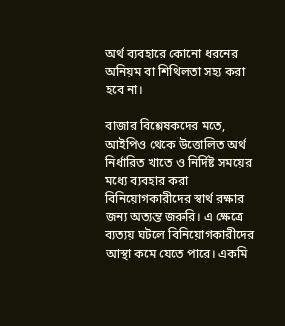অর্থ ব্যবহারে কোনো ধরনের অনিয়ম বা শিথিলতা সহ্য করা হবে না।

বাজার বিশ্লেষকদের মতে, আইপিও থেকে উত্তোলিত অর্থ নির্ধারিত খাতে ও নির্দিষ্ট সময়ের মধ্যে ব্যবহার করা বিনিয়োগকারীদের স্বার্থ রক্ষার জন্য অত্যন্ত জরুরি। এ ক্ষেত্রে ব্যত্যয় ঘটলে বিনিয়োগকারীদের আস্থা কমে যেতে পারে। একমি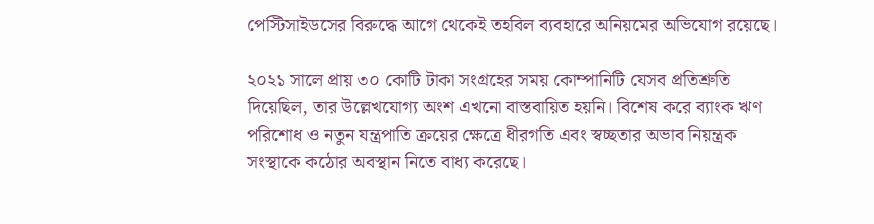পেস্টিসাইডসের বিরুদ্ধে আগে থেকেই তহবিল ব্যবহারে অনিয়মের অভিযোগ রয়েছে।

২০২১ সালে প্রায় ৩০ কোটি টাকা সংগ্রহের সময় কোম্পানিটি যেসব প্রতিশ্রুতি দিয়েছিল, তার উল্লেখযোগ্য অংশ এখনো বাস্তবায়িত হয়নি। বিশেষ করে ব্যাংক ঋণ পরিশোধ ও নতুন যন্ত্রপাতি ক্রয়ের ক্ষেত্রে ধীরগতি এবং স্বচ্ছতার অভাব নিয়ন্ত্রক সংস্থাকে কঠোর অবস্থান নিতে বাধ্য করেছে।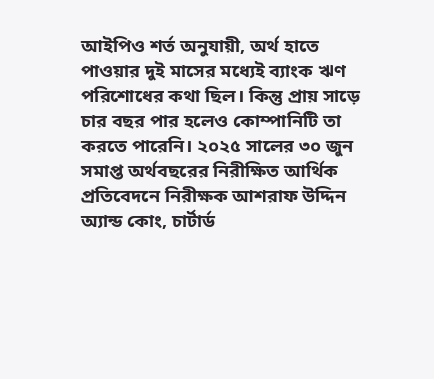আইপিও শর্ত অনুযায়ী, অর্থ হাতে পাওয়ার দুই মাসের মধ্যেই ব্যাংক ঋণ পরিশোধের কথা ছিল। কিন্তু প্রায় সাড়ে চার বছর পার হলেও কোম্পানিটি তা করতে পারেনি। ২০২৫ সালের ৩০ জুন সমাপ্ত অর্থবছরের নিরীক্ষিত আর্থিক প্রতিবেদনে নিরীক্ষক আশরাফ উদ্দিন অ্যান্ড কোং, চার্টার্ড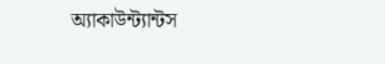অ্যাকাউন্ট্যান্টস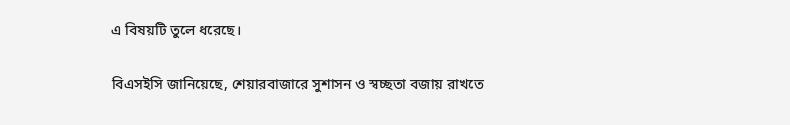এ বিষয়টি তুলে ধরেছে।

বিএসইসি জানিয়েছে, শেয়ারবাজারে সুশাসন ও স্বচ্ছতা বজায় রাখতে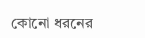কোনো ধরনের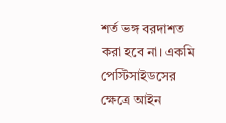শর্ত ভঙ্গ বরদাশত করা হবে না। একমি পেস্টিসাইডসের ক্ষেত্রে আইন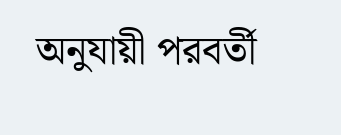অনুযায়ী পরবর্তী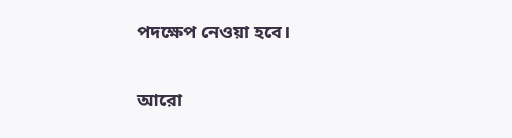পদক্ষেপ নেওয়া হবে।

আরো